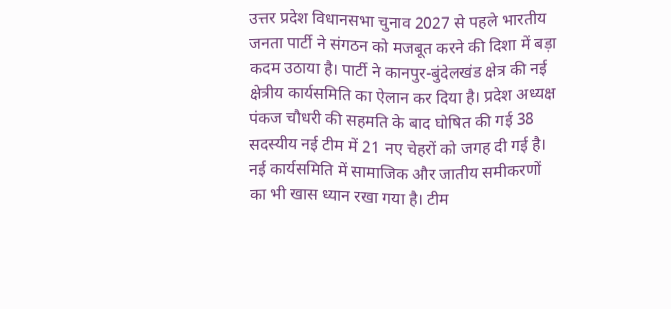उत्तर प्रदेश विधानसभा चुनाव 2027 से पहले भारतीय जनता पार्टी ने संगठन को मजबूत करने की दिशा में बड़ा कदम उठाया है। पार्टी ने कानपुर-बुंदेलखंड क्षेत्र की नई क्षेत्रीय कार्यसमिति का ऐलान कर दिया है। प्रदेश अध्यक्ष पंकज चौधरी की सहमति के बाद घोषित की गई 38 सदस्यीय नई टीम में 21 नए चेहरों को जगह दी गई है।
नई कार्यसमिति में सामाजिक और जातीय समीकरणों का भी खास ध्यान रखा गया है। टीम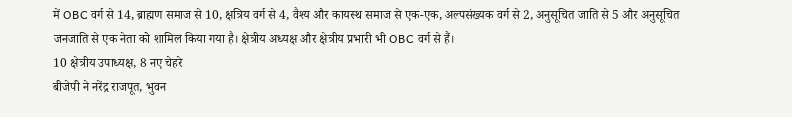में OBC वर्ग से 14, ब्राह्मण समाज से 10, क्षत्रिय वर्ग से 4, वैश्य और कायस्थ समाज से एक-एक, अल्पसंख्यक वर्ग से 2, अनुसूचित जाति से 5 और अनुसूचित जनजाति से एक नेता को शामिल किया गया है। क्षेत्रीय अध्यक्ष और क्षेत्रीय प्रभारी भी OBC वर्ग से हैं।
10 क्षेत्रीय उपाध्यक्ष, 8 नए चेहरे
बीजेपी ने नरेंद्र राजपूत, भुवन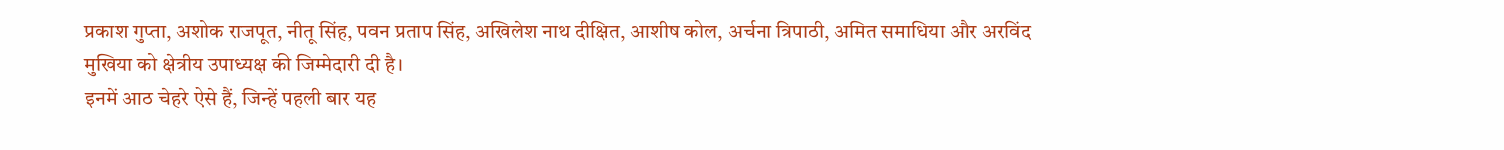प्रकाश गुप्ता, अशोक राजपूत, नीतू सिंह, पवन प्रताप सिंह, अखिलेश नाथ दीक्षित, आशीष कोल, अर्चना त्रिपाठी, अमित समाधिया और अरविंद मुखिया को क्षेत्रीय उपाध्यक्ष की जिम्मेदारी दी है।
इनमें आठ चेहरे ऐसे हैं, जिन्हें पहली बार यह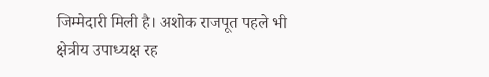जिम्मेदारी मिली है। अशोक राजपूत पहले भी क्षेत्रीय उपाध्यक्ष रह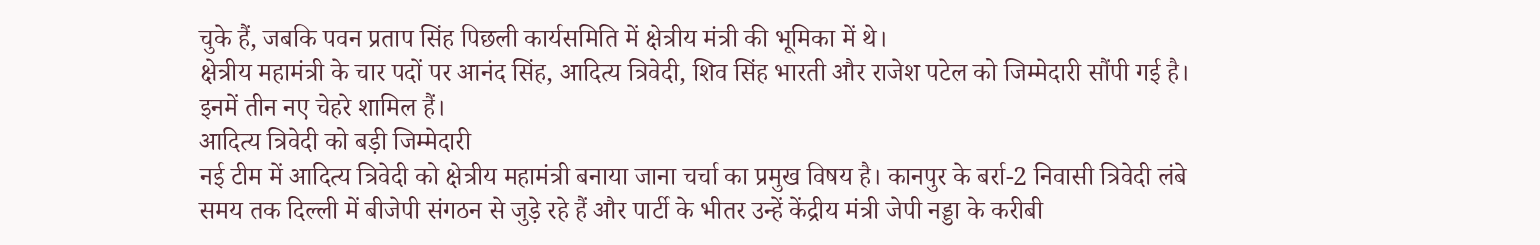चुके हैं, जबकि पवन प्रताप सिंह पिछली कार्यसमिति में क्षेत्रीय मंत्री की भूमिका में थे।
क्षेत्रीय महामंत्री के चार पदों पर आनंद सिंह, आदित्य त्रिवेदी, शिव सिंह भारती और राजेश पटेल को जिम्मेदारी सौंपी गई है। इनमें तीन नए चेहरे शामिल हैं।
आदित्य त्रिवेदी को बड़ी जिम्मेदारी
नई टीम में आदित्य त्रिवेदी को क्षेत्रीय महामंत्री बनाया जाना चर्चा का प्रमुख विषय है। कानपुर के बर्रा-2 निवासी त्रिवेदी लंबे समय तक दिल्ली में बीजेपी संगठन से जुड़े रहे हैं और पार्टी के भीतर उन्हें केंद्रीय मंत्री जेपी नड्डा के करीबी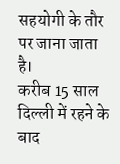सहयोगी के तौर पर जाना जाता है।
करीब 15 साल दिल्ली में रहने के बाद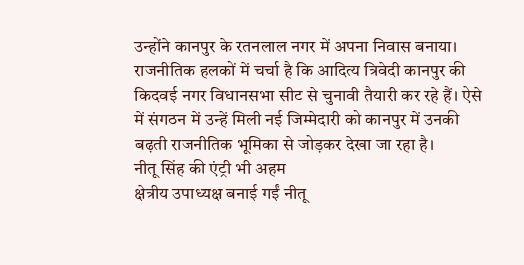उन्होंने कानपुर के रतनलाल नगर में अपना निवास बनाया। राजनीतिक हलकों में चर्चा है कि आदित्य त्रिवेदी कानपुर की किदवई नगर विधानसभा सीट से चुनावी तैयारी कर रहे हैं। ऐसे में संगठन में उन्हें मिली नई जिम्मेदारी को कानपुर में उनकी बढ़ती राजनीतिक भूमिका से जोड़कर देखा जा रहा है।
नीतू सिंह की एंट्री भी अहम
क्षेत्रीय उपाध्यक्ष बनाई गईं नीतू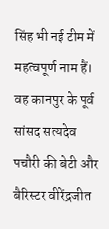सिंह भी नई टीम में महत्वपूर्ण नाम हैं। वह कानपुर के पूर्व सांसद सत्यदेव पचौरी की बेटी और बैरिस्टर वीरेंद्रजीत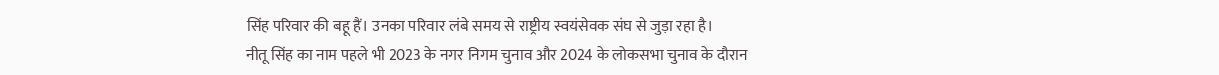सिंह परिवार की बहू हैं। उनका परिवार लंबे समय से राष्ट्रीय स्वयंसेवक संघ से जुड़ा रहा है।
नीतू सिंह का नाम पहले भी 2023 के नगर निगम चुनाव और 2024 के लोकसभा चुनाव के दौरान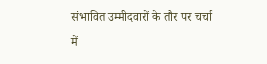संभावित उम्मीदवारों के तौर पर चर्चा में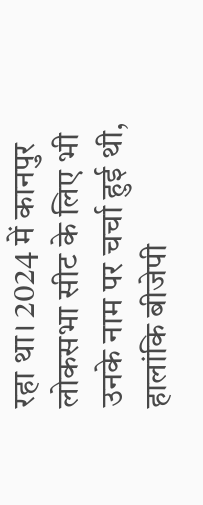रहा था। 2024 में कानपुर लोकसभा सीट के लिए भी उनके नाम पर चर्चा हुई थी, हालांकि बीजेपी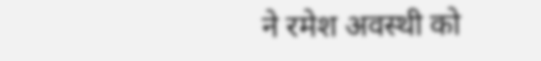ने रमेश अवस्थी को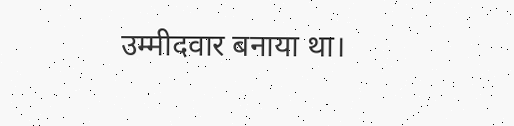उम्मीदवार बनाया था।